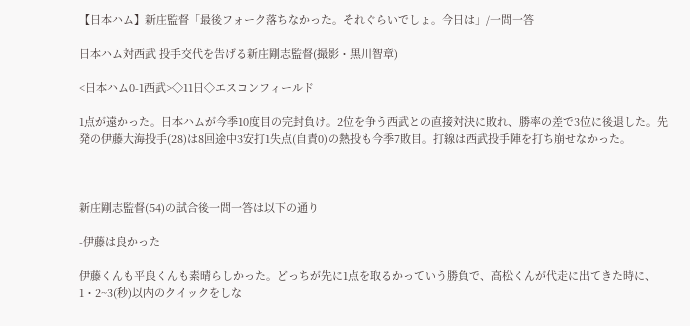【日本ハム】新庄監督「最後フォーク落ちなかった。それぐらいでしょ。今日は」/一問一答

日本ハム対西武 投手交代を告げる新庄剛志監督(撮影・黒川智章)

<日本ハム0-1西武>◇11日◇エスコンフィールド

1点が遠かった。日本ハムが今季10度目の完封負け。2位を争う西武との直接対決に敗れ、勝率の差で3位に後退した。先発の伊藤大海投手(28)は8回途中3安打1失点(自責0)の熱投も今季7敗目。打線は西武投手陣を打ち崩せなかった。



新庄剛志監督(54)の試合後一問一答は以下の通り

-伊藤は良かった

伊藤くんも平良くんも素晴らしかった。どっちが先に1点を取るかっていう勝負で、高松くんが代走に出てきた時に、1・2~3(秒)以内のクイックをしな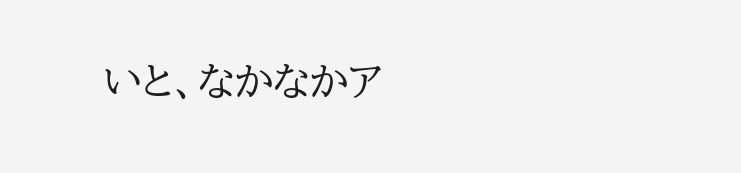いと、なかなかア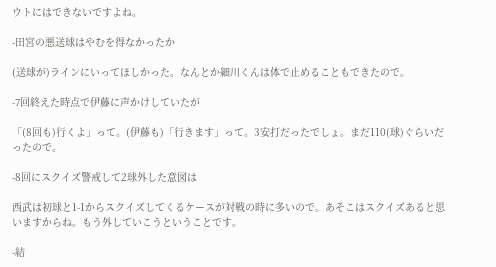ウトにはできないですよね。

-田宮の悪送球はやむを得なかったか

(送球が)ラインにいってほしかった。なんとか細川くんは体で止めることもできたので。

-7回終えた時点で伊藤に声かけしていたが

「(8回も)行くよ」って。(伊藤も)「行きます」って。3安打だったでしょ。まだ110(球)ぐらいだったので。

-8回にスクイズ警戒して2球外した意図は

西武は初球と1-1からスクイズしてくるケースが対戦の時に多いので。あそこはスクイズあると思いますからね。もう外していこうということです。

-結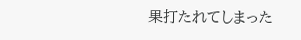果打たれてしまった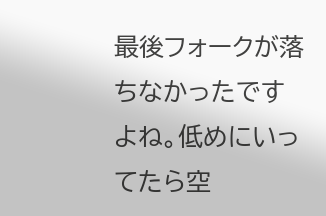最後フォークが落ちなかったですよね。低めにいってたら空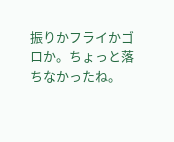振りかフライかゴロか。ちょっと落ちなかったね。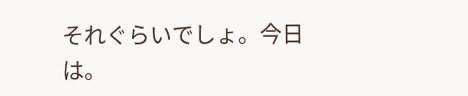それぐらいでしょ。今日は。